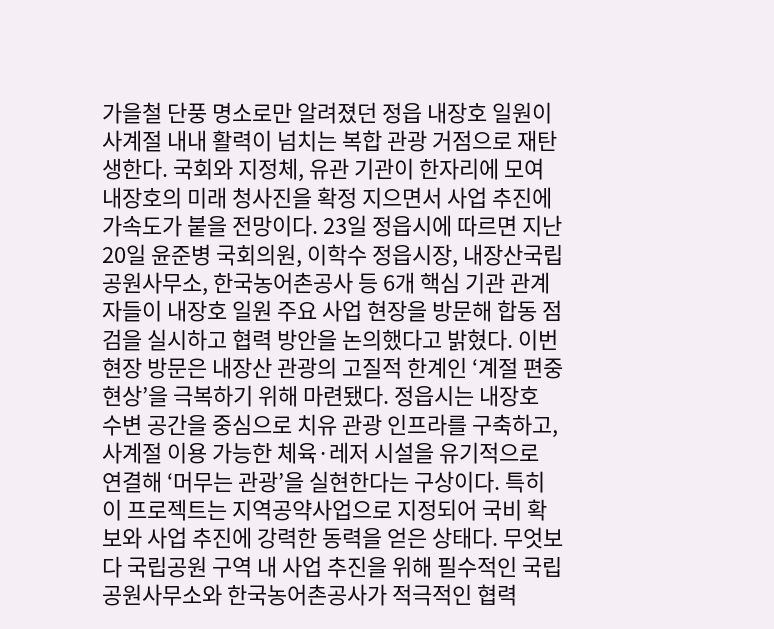가을철 단풍 명소로만 알려졌던 정읍 내장호 일원이 사계절 내내 활력이 넘치는 복합 관광 거점으로 재탄생한다. 국회와 지정체, 유관 기관이 한자리에 모여 내장호의 미래 청사진을 확정 지으면서 사업 추진에 가속도가 붙을 전망이다. 23일 정읍시에 따르면 지난 20일 윤준병 국회의원, 이학수 정읍시장, 내장산국립공원사무소, 한국농어촌공사 등 6개 핵심 기관 관계자들이 내장호 일원 주요 사업 현장을 방문해 합동 점검을 실시하고 협력 방안을 논의했다고 밝혔다. 이번 현장 방문은 내장산 관광의 고질적 한계인 ‘계절 편중 현상’을 극복하기 위해 마련됐다. 정읍시는 내장호 수변 공간을 중심으로 치유 관광 인프라를 구축하고, 사계절 이용 가능한 체육·레저 시설을 유기적으로 연결해 ‘머무는 관광’을 실현한다는 구상이다. 특히 이 프로젝트는 지역공약사업으로 지정되어 국비 확보와 사업 추진에 강력한 동력을 얻은 상태다. 무엇보다 국립공원 구역 내 사업 추진을 위해 필수적인 국립공원사무소와 한국농어촌공사가 적극적인 협력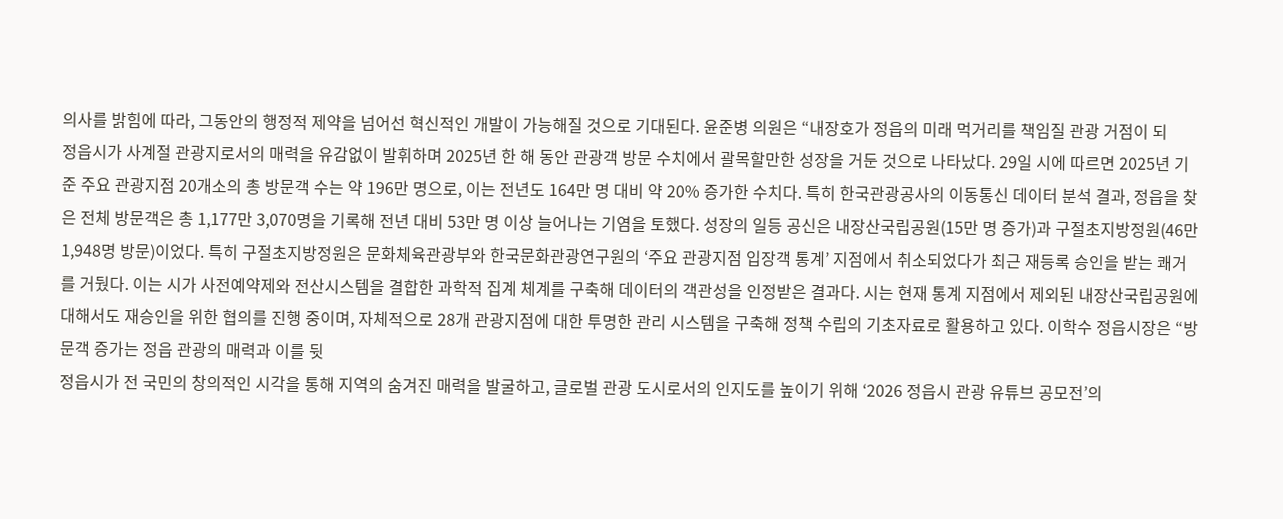의사를 밝힘에 따라, 그동안의 행정적 제약을 넘어선 혁신적인 개발이 가능해질 것으로 기대된다. 윤준병 의원은 “내장호가 정읍의 미래 먹거리를 책임질 관광 거점이 되
정읍시가 사계절 관광지로서의 매력을 유감없이 발휘하며 2025년 한 해 동안 관광객 방문 수치에서 괄목할만한 성장을 거둔 것으로 나타났다. 29일 시에 따르면 2025년 기준 주요 관광지점 20개소의 총 방문객 수는 약 196만 명으로, 이는 전년도 164만 명 대비 약 20% 증가한 수치다. 특히 한국관광공사의 이동통신 데이터 분석 결과, 정읍을 찾은 전체 방문객은 총 1,177만 3,070명을 기록해 전년 대비 53만 명 이상 늘어나는 기염을 토했다. 성장의 일등 공신은 내장산국립공원(15만 명 증가)과 구절초지방정원(46만 1,948명 방문)이었다. 특히 구절초지방정원은 문화체육관광부와 한국문화관광연구원의 ‘주요 관광지점 입장객 통계’ 지점에서 취소되었다가 최근 재등록 승인을 받는 쾌거를 거뒀다. 이는 시가 사전예약제와 전산시스템을 결합한 과학적 집계 체계를 구축해 데이터의 객관성을 인정받은 결과다. 시는 현재 통계 지점에서 제외된 내장산국립공원에 대해서도 재승인을 위한 협의를 진행 중이며, 자체적으로 28개 관광지점에 대한 투명한 관리 시스템을 구축해 정책 수립의 기초자료로 활용하고 있다. 이학수 정읍시장은 “방문객 증가는 정읍 관광의 매력과 이를 뒷
정읍시가 전 국민의 창의적인 시각을 통해 지역의 숨겨진 매력을 발굴하고, 글로벌 관광 도시로서의 인지도를 높이기 위해 ‘2026 정읍시 관광 유튜브 공모전’의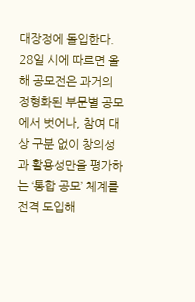대장정에 돌입한다. 28일 시에 따르면 올해 공모전은 과거의 정형화된 부문별 공모에서 벗어나, 참여 대상 구분 없이 창의성과 활용성만을 평가하는 ‘통합 공모’ 체계를 전격 도입해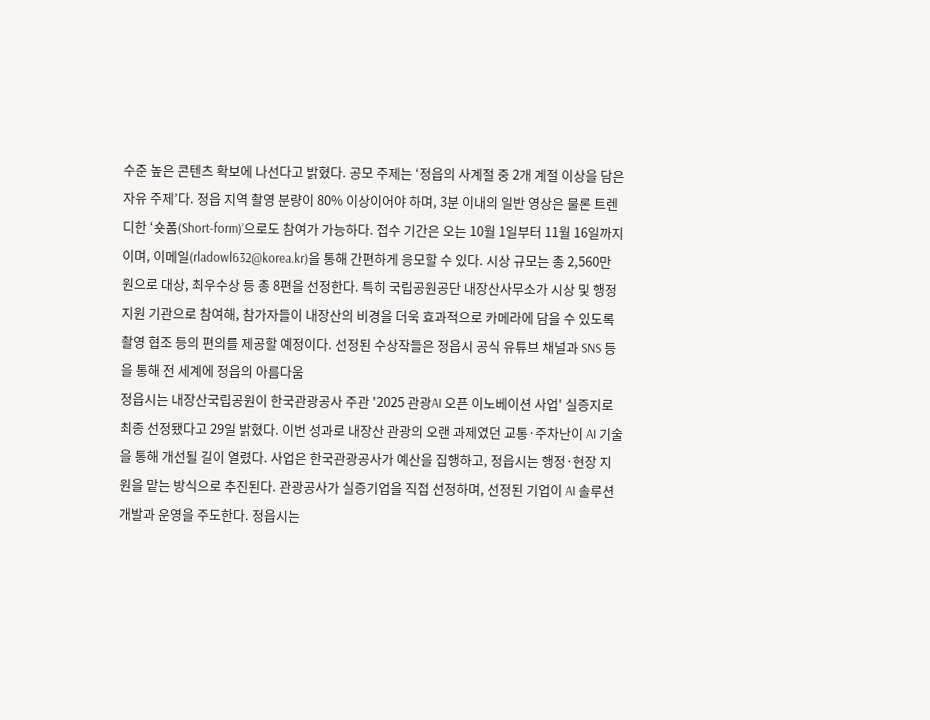수준 높은 콘텐츠 확보에 나선다고 밝혔다. 공모 주제는 ‘정읍의 사계절 중 2개 계절 이상을 담은 자유 주제’다. 정읍 지역 촬영 분량이 80% 이상이어야 하며, 3분 이내의 일반 영상은 물론 트렌디한 ‘숏폼(Short-form)’으로도 참여가 가능하다. 접수 기간은 오는 10월 1일부터 11월 16일까지이며, 이메일(rladowl632@korea.kr)을 통해 간편하게 응모할 수 있다. 시상 규모는 총 2,560만 원으로 대상, 최우수상 등 총 8편을 선정한다. 특히 국립공원공단 내장산사무소가 시상 및 행정 지원 기관으로 참여해, 참가자들이 내장산의 비경을 더욱 효과적으로 카메라에 담을 수 있도록 촬영 협조 등의 편의를 제공할 예정이다. 선정된 수상작들은 정읍시 공식 유튜브 채널과 SNS 등을 통해 전 세계에 정읍의 아름다움
정읍시는 내장산국립공원이 한국관광공사 주관 '2025 관광AI 오픈 이노베이션 사업' 실증지로 최종 선정됐다고 29일 밝혔다. 이번 성과로 내장산 관광의 오랜 과제였던 교통·주차난이 AI 기술을 통해 개선될 길이 열렸다. 사업은 한국관광공사가 예산을 집행하고, 정읍시는 행정·현장 지원을 맡는 방식으로 추진된다. 관광공사가 실증기업을 직접 선정하며, 선정된 기업이 AI 솔루션 개발과 운영을 주도한다. 정읍시는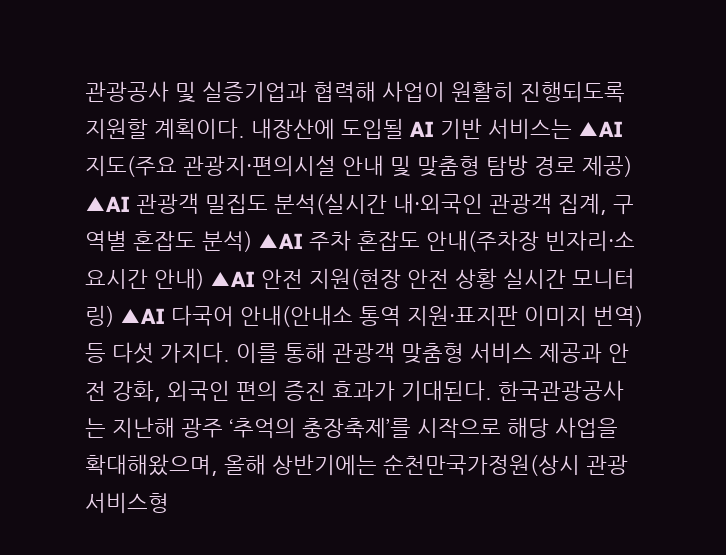관광공사 및 실증기업과 협력해 사업이 원활히 진행되도록 지원할 계획이다. 내장산에 도입될 AI 기반 서비스는 ▲AI 지도(주요 관광지·편의시설 안내 및 맞춤형 탐방 경로 제공) ▲AI 관광객 밀집도 분석(실시간 내·외국인 관광객 집계, 구역별 혼잡도 분석) ▲AI 주차 혼잡도 안내(주차장 빈자리·소요시간 안내) ▲AI 안전 지원(현장 안전 상황 실시간 모니터링) ▲AI 다국어 안내(안내소 통역 지원·표지판 이미지 번역) 등 다섯 가지다. 이를 통해 관광객 맞춤형 서비스 제공과 안전 강화, 외국인 편의 증진 효과가 기대된다. 한국관광공사는 지난해 광주 ‘추억의 충장축제’를 시작으로 해당 사업을 확대해왔으며, 올해 상반기에는 순천만국가정원(상시 관광 서비스형